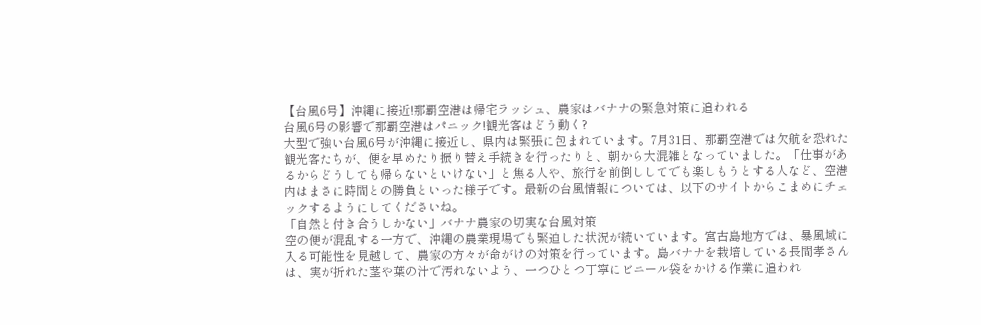【台風6号】沖縄に接近!那覇空港は帰宅ラッシュ、農家はバナナの緊急対策に追われる
台風6号の影響で那覇空港はパニック!観光客はどう動く?
大型で強い台風6号が沖縄に接近し、県内は緊張に包まれています。7月31日、那覇空港では欠航を恐れた観光客たちが、便を早めたり振り替え手続きを行ったりと、朝から大混雑となっていました。「仕事があるからどうしても帰らないといけない」と焦る人や、旅行を前倒ししてでも楽しもうとする人など、空港内はまさに時間との勝負といった様子です。最新の台風情報については、以下のサイトからこまめにチェックするようにしてくださいね。
「自然と付き合うしかない」バナナ農家の切実な台風対策
空の便が混乱する一方で、沖縄の農業現場でも緊迫した状況が続いています。宮古島地方では、暴風域に入る可能性を見越して、農家の方々が命がけの対策を行っています。島バナナを栽培している長間孝さんは、実が折れた茎や葉の汁で汚れないよう、一つひとつ丁寧にビニール袋をかける作業に追われ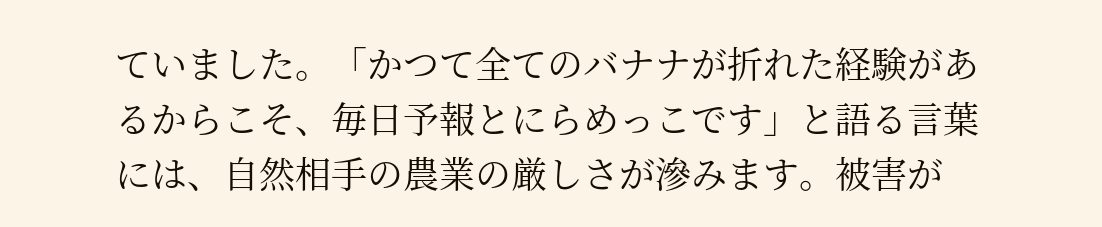ていました。「かつて全てのバナナが折れた経験があるからこそ、毎日予報とにらめっこです」と語る言葉には、自然相手の農業の厳しさが滲みます。被害が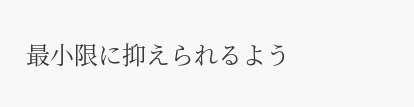最小限に抑えられるよう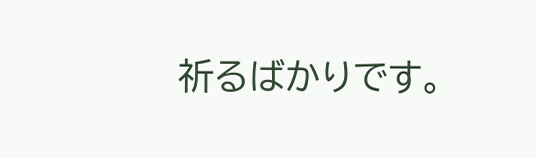祈るばかりです。